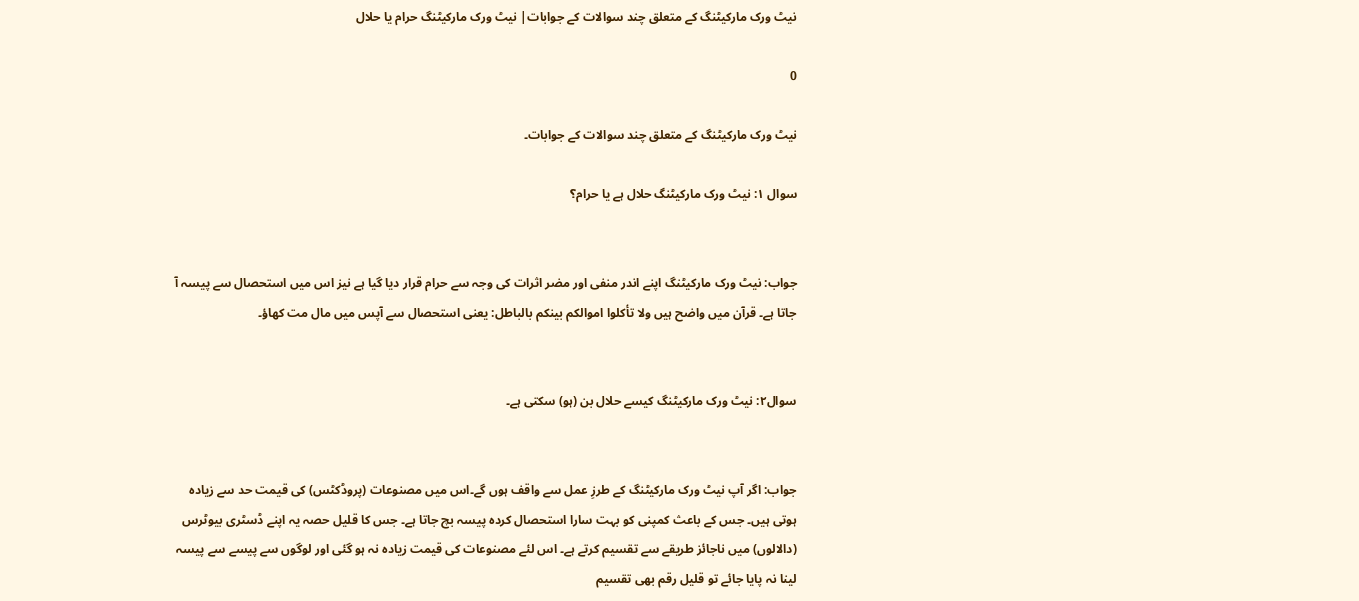نیٹ ورک مارکیٹنگ کے متعلق چند سوالات کے جوابات| نیٹ ورک مارکیٹنگ حرام یا حلال

0

نیٹ ورک مارکیٹنگ کے متعلق چند سوالات کے جوابات۔

سوال ۱: نیٹ ورک مارکیٹنگ حلال ہے یا حرام؟


جواب: نیٹ ورک مارکیٹنگ اپنے اندر منفی اور مضر اثرات کی وجہ سے حرام قرار دیا گیا ہے نیز اس میں استحصال سے پیسہ آ جاتا ہے۔ قرآن میں واضح ہیں ولا تأکلوا اموالکم بینکم بالباطل: یعنی استحصال سے آپس میں مال مت کھاؤ۔


سوال۲: نیٹ ورک مارکیٹنگ کیسے حلال بن (ہو) سکتی ہے۔


جواب: اگر آپ نیٹ ورک مارکیٹنگ کے طرزِ عمل سے واقف ہوں گے۔اس میں مصنوعات (پروڈکٹس) کی قیمت حد سے زیادہ ہوتی ہیں۔ جس کے باعث کمپنی کو بہت سارا استحصال کردہ پیسہ بچ جاتا ہے۔ جس کا قلیل حصہ یہ اپنے ڈسٹری بیوٹرس (دالالوں) میں ناجائز طریقے سے تقسیم کرتے ہے۔ اس لئے مصنوعات کی قیمت زیادہ نہ ہو گئی اور لوگوں سے پیسے سے پیسہ لینا نہ پایا جائے تو قلیل رقم بھی تقسیم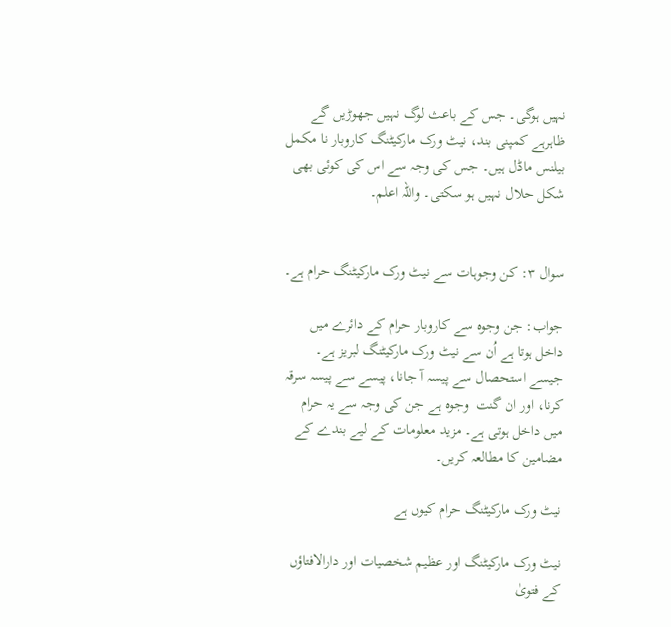نہیں ہوگی۔ جس کے باعث لوگ نہیں جھوڑیں گے ظاہرہے کمپنی بند، نیٹ ورک مارکیٹنگ کاروبار نا مکمل بیلنس ماڈل ہیں۔ جس کی وجہ سے اس کی کوئی بھی شکل حلال نہیں ہو سکتی۔ واللہ اعلم۔


سوال ۳: کن وجوہات سے نیٹ ورک مارکیٹنگ حرام ہے۔

جواب: جن وجوہ سے کاروبار حرام کے دائرے میں داخل ہوتا ہے اُن سے نیٹ ورک مارکیٹنگ لبریز ہے۔ جیسے استحصال سے پیسہ آ جانا، پیسے سے پیسہ سرقہ کرنا، اور ان گنت  وجوہ ہے جن کی وجہ سے یہ حرام میں داخل ہوتی ہے۔ مزید معلومات کے لیے بندے کے مضامین کا مطالعہ کریں۔

نیٹ ورک مارکیٹنگ حرام کیوں ہے

نیٹ ورک مارکیٹنگ اور عظیم شخصیات اور دارالافتاؤں کے فتویٰ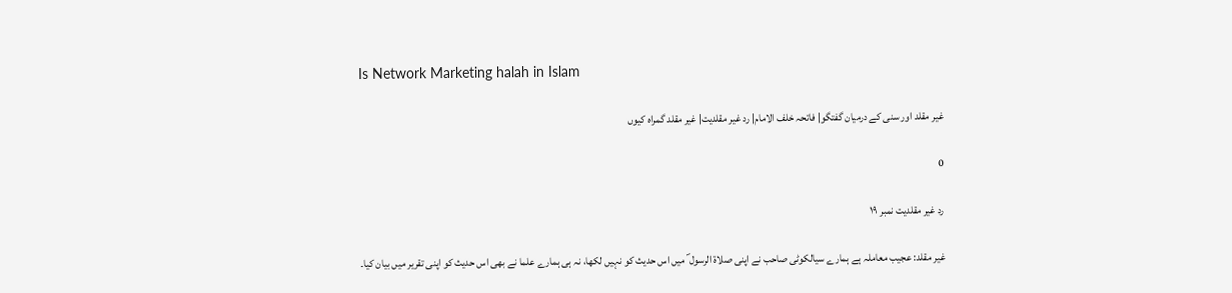Is Network Marketing halah in Islam

غیر مقلد اور سنی کے درمیان گفتگو| فاتحہ خلف الامام| رد غیر مقلدیت| غیر مقلد گمراہ کیوں

0

رد غیر مقلدیت نمبر ۱۹

غیر مقلد: عجیب معاملہ ہے ہمارے سیالکوٹی صاحب نے اپنی صلاۃ الرسول ؐ میں اس حدیث کو نہیں لکھا، نہ ہی ہمارے علما نے بھی اس حدیث کو اپنی تقریر میں بیان کیا۔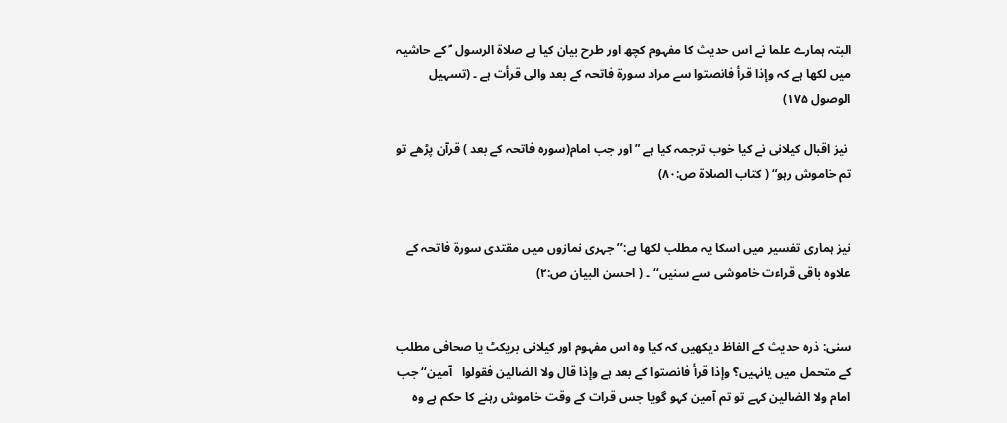البتہ ہمارے علما نے اس حدیث کا مفہوم کچھ اور طرح بیان کیا ہے صلاۃ الرسول  ؐ کے حاشیہ میں لکھا ہے کہ وإذا قرأ فانصتوا سے مراد سورۃ فاتحہ کے بعد والی قرأت ہے ۔ (تسہیل الوصول ۱۷۵)

 نیز اقبال کیلانی نے کیا خوب ترجمہ کیا ہے ”اور جب امام(سورہ فاتحہ کے بعد ) قرآن پڑھے تو تم خاموش رہو“ ( کتاب الصلاۃ ص:۸۰)


نیز ہماری تفسیر میں اسکا یہ مطلب لکھا ہے:’’جہری نمازوں میں مقتدی سورۃ فاتحہ کے علاوہ باقی قراءت خاموشی سے سنیں‘‘ ۔ ( احسن البیان ص:۲)


سنی: ذرہ حدیث کے الفاظ دیکھیں کہ کیا وہ اس مفہوم اور کیلانی بریکٹ یا صحافی مطلب کے متحمل میں یانہیں؟ وإذا قرأ فانصتوا کے بعد ہے وإذا قال ولا الضالین فقولوا   آمین‘‘ جب امام ولا الضالین کہے تو تم آمین کہو گویا جس قرات کے وقت خاموش رہنے کا حکم ہے وہ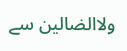ولاالضالین سے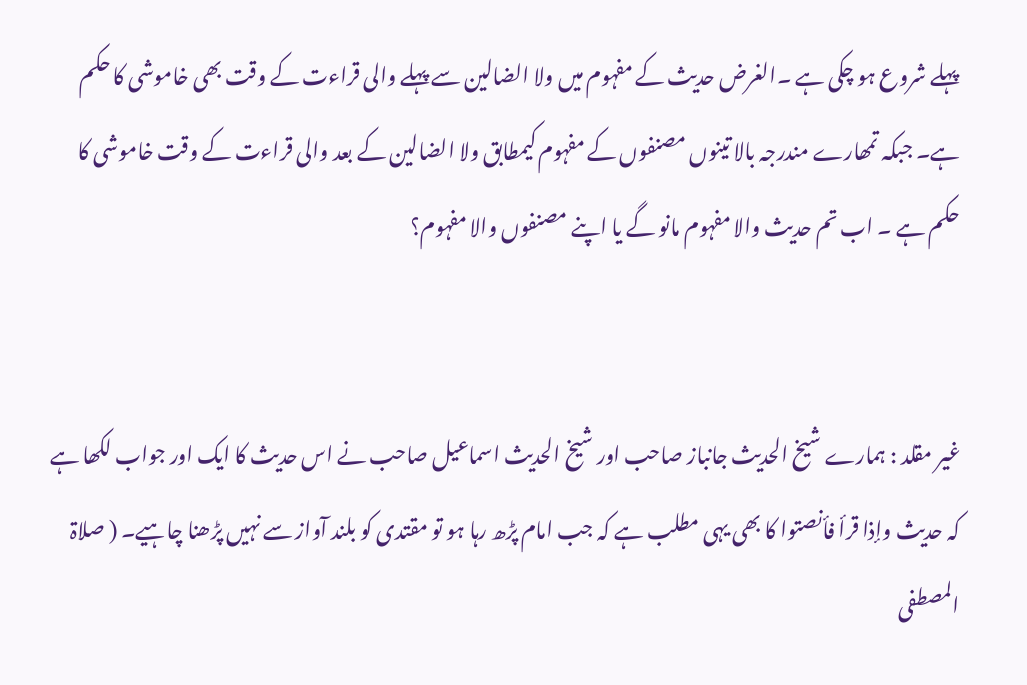پہلے شروع ہو چکی ہے ۔الغرض حدیث کے مفہوم میں ولا الضالین سے پہلے والی قراءت کے وقت بھی خاموشی کا حکم ہے۔ جبکہ تمھارے مندرجہ بالا تینوں مصنفوں کے مفہوم کیمطابق ولا الضالین کے بعد والی قراءت کے وقت خاموشی کا حکم ہے ۔ اب تم حدیث والا مفہوم مانو گے یا اپنے مصنفوں والا مفہوم؟


غیر مقلد : ہمارے شیخ الحدیث جانباز صاحب اور شیخ الحدیث اسماعیل صاحب نے اس حدیث کا ایک اور جواب لکھا ہے کہ حدیث وإذا قرأ فأنصتوا کا بھی یہی مطلب ہے کہ جب امام پڑھ رہا ہو تو مقتدی کو بلند آواز سے نہیں پڑھنا چاہیے۔ ( صلاۃ المصطفی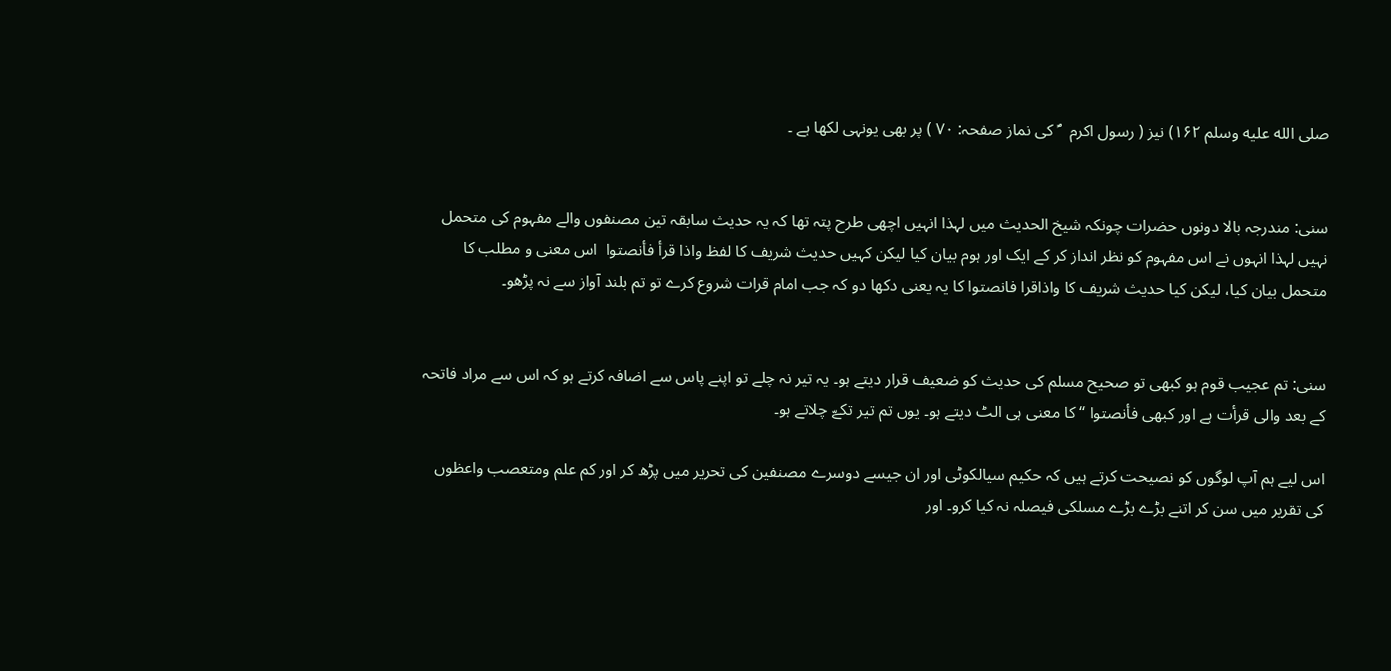صلى الله عليه وسلم ۱۶۲) نیز ( رسول اکرم   ؐ کی نماز صفحہ: ۷۰ ) پر بھی یونہی لکھا ہے ۔


سنی: مندرجہ بالا دونوں حضرات چونکہ شیخ الحدیث میں لہذا انہیں اچھی طرح پتہ تھا کہ یہ حدیث سابقہ تین مصنفوں والے مفہوم کی متحمل نہیں لہذا انہوں نے اس مفہوم کو نظر انداز کر کے ایک اور ہوم بیان کیا لیکن کہیں حدیث شریف کا لفظ واذا قرأ فأنصتوا  اس معنی و مطلب کا متحمل بیان کیا، لیکن کیا حدیث شریف کا واذاقرا فانصتوا کا یہ یعنی دکھا دو کہ جب امام قرات شروع کرے تو تم بلند آواز سے نہ پڑھو۔


سنی: تم عجیب قوم ہو کبھی تو صحیح مسلم کی حدیث کو ضعیف قرار دیتے ہو۔ یہ تیر نہ چلے تو اپنے پاس سے اضافہ کرتے ہو کہ اس سے مراد فاتحہ کے بعد والی قرأت ہے اور کبھی فأنصتوا ‘‘ کا معنی ہی الٹ دیتے ہو۔ یوں تم تیر تکےّ چلاتے ہو۔

اس لیے ہم آپ لوگوں کو نصیحت کرتے ہیں کہ حکیم سیالکوٹی اور ان جیسے دوسرے مصنفین کی تحریر میں پڑھ کر اور کم علم ومتعصب واعظوں کی تقریر میں سن کر اتنے بڑے بڑے مسلکی فیصلہ نہ کیا کرو۔ اور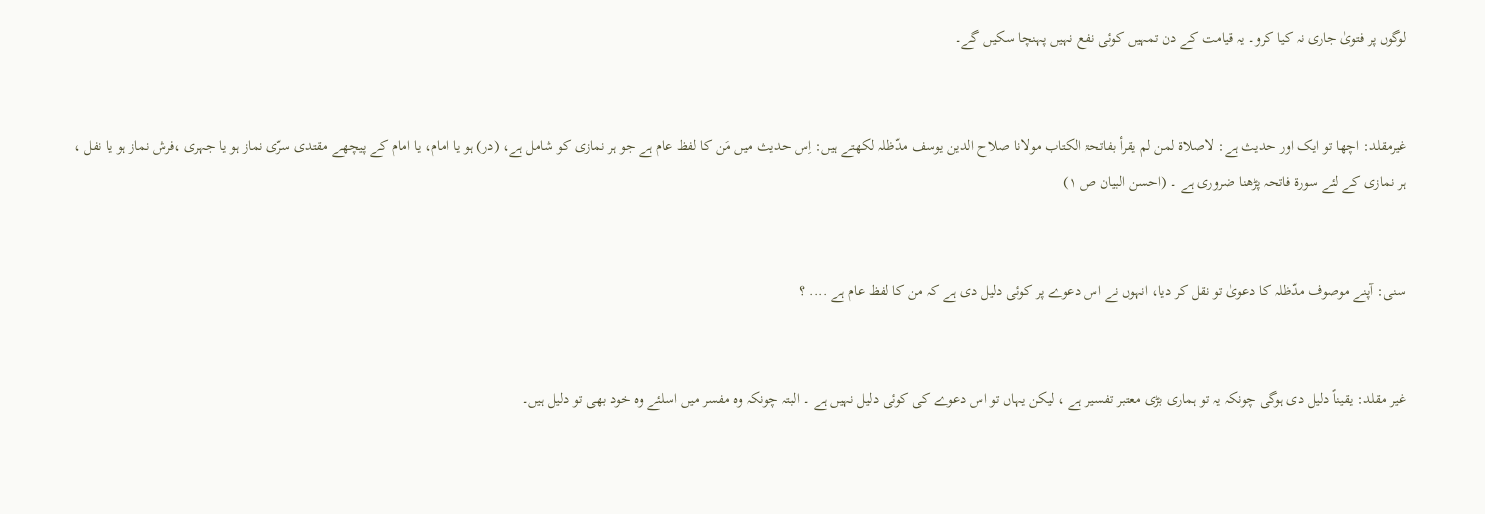لوگوں پر فتویٰ جاری نہ کیا کرو۔ یہ قیامت کے دن تمہیں کوئی نفع نہیں پہنچا سکیں گے۔


غیرمقلد: اچھا تو ایک اور حدیث ہے: لاصلاۃ لمن لم یقرأ بفاتحۃ الکتاب مولانا صلاح الدین یوسف مدّظلہ لکھتے ہیں: اِس حدیث میں مَن کا لفظ عام ہے جو ہر نمازی کو شامل ہے، (در) ہو یا امام، یا امام کے پیچھے مقتدی سرّی نماز ہو یا جہری ،فرش نماز ہو یا نفل ، ہر نمازی کے لئے سورۃ فاتحہ پڑھنا ضروری ہے ۔ (احسن البیان ص ۱)


سنی: آپنے موصوف مدّظلہ کا دعویٰ تو نقل کر دیا، انہوں نے اس دعوے پر کوئی دلیل دی ہے کہ من کا لفظ عام ہے .... ؟


غیر مقلد: یقیناً دلیل دی ہوگی چونکہ یہ تو ہماری بڑی معتبر تفسیر ہے ، لیکن یہاں تو اس دعوے کی کوئی دلیل نہیں ہے ۔ البتہ چونکہ وہ مفسر میں اسلئے وہ خود بھی تو دلیل ہیں۔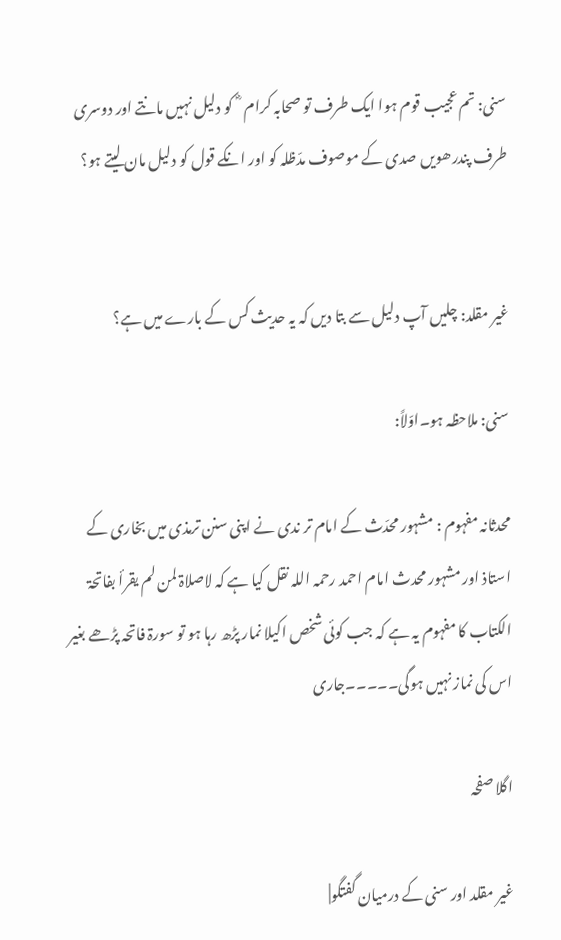سنی: تم عجیب قوم ہوا ایک طرف تو صحابہ کرام  ؓ  کو دلیل نہیں مانتے اور دوسری طرف پندرھویں صدی کے موصوف مدّظلہ کو اور انکے قول کو دلیل مان لیتے ہو؟


غیر مقلد: چلیں آپ دلیل سے بتا دیں کہ یہ حدیث کس کے بارے میں ہے؟

سنی: ملاحظہ ہو۔اوّلاً:

محدثانہ مفہوم : مشہور محدّث کے امام تر ندی نے اپنی سنن ترمذی میں بخاری کے استاذ اور مشہور محدث امام احمد رحمہ اللہ نقل کیا ہے کہ لاصلاۃ لمن لم یقرأ بفاتحۃ الکتاب کا مفہوم یہ ہے کہ جب کوئی شخص اکیلا نمار پڑھ رہا ہو تو سورۃ فاتحہ پڑھے بغیر اس کی نماز نہیں ہوگی۔۔۔۔۔جاری

اگلا صفحہ

غیر مقلد اور سنی کے درمیان گفتگو|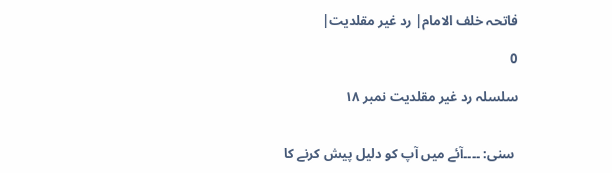فاتحہ خلف الامام| رد غیر مقلدیت|

0

سلسلہ رد غیر مقلدیت نمبر ۱۸


 سنی: ۔۔۔۔آئے میں آپ کو دلیل پیش کرنے کا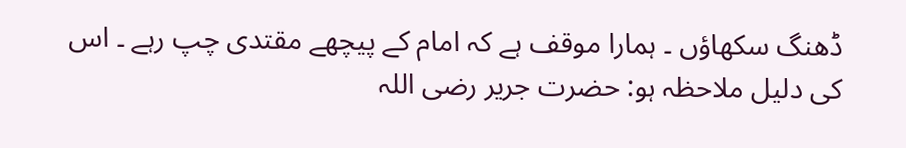ڈھنگ سکھاؤں ۔ ہمارا موقف ہے کہ امام کے پیچھے مقتدی چپ رہے ۔ اس کی دلیل ملاحظہ ہو: حضرت جریر رضی اللہ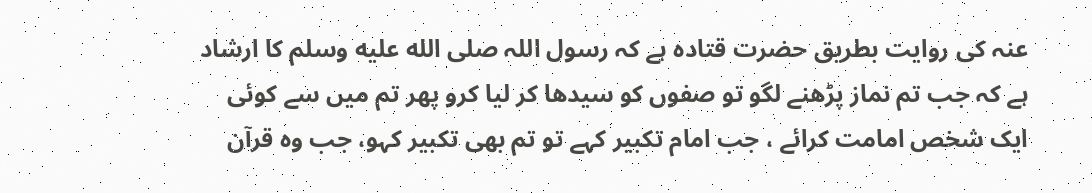عنہ کی روایت بطریق حضرت قتادہ ہے کہ رسول اللہ صلى الله عليه وسلم کا ارشاد ہے کہ جب تم نماز پڑھنے لگو تو صفوں کو سیدھا کر لیا کرو پھر تم میں سے کوئی ایک شخص امامت کرائے ، جب امام تکبیر کہے تو تم بھی تکبیر کہو، جب وہ قرآن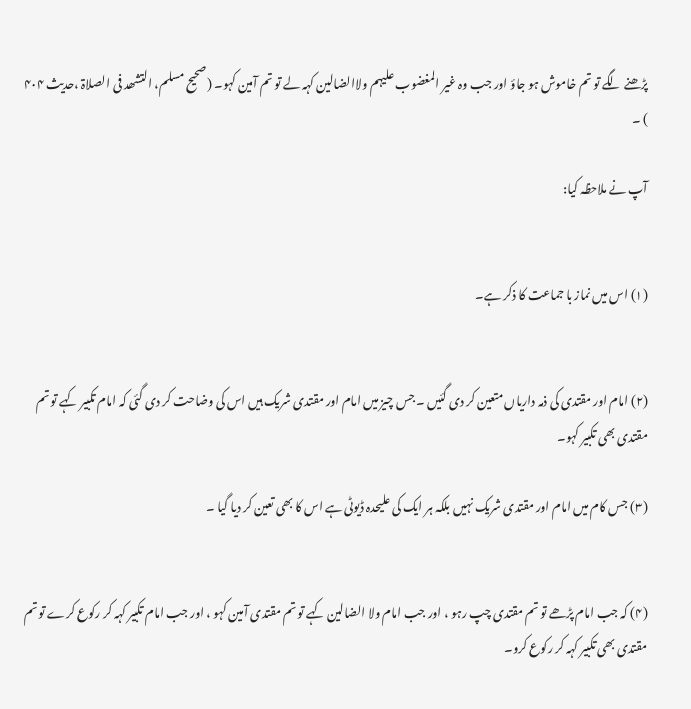پڑھنے لگے تو تم خاموش ہو جاؤ اور جب وہ غیر المغضوب علیہم ولاالضالین کہہ لے تو تم آمین کہو۔ (صحیح مسلم، التشھد فی الصلاۃ ،حدیث ۴۰۴ ) ۔

آپ نے ملاحظہ کیا:


(۱) اس میں نماز با جماعت کا ذکر ہے۔


(۲) امام اور مقتدی کی ذمہ داریاں متعین کر دی گئیں ۔ جس چیز میں امام اور مقتدی شریک ہیں اس کی وضاحت کر دی گئی کہ امام تکبیر کہے تو تم مقتدی بھی تکبیر کہو۔

(۳) جس کام میں امام اور مقتدی شریک نہیں بلکہ ہر ایک کی علیحدہ ڈیوٹی ہے اس کا بھی تعین کر دیا گیا ۔


(۴) کہ جب امام پڑھے تو تم مقتدی چپ رہو ، اور جب امام ولا الضالین کہے تو تم مقتدی آمین کہو ، اور جب امام تکبیر کہہ کر رکوع کرے تو تم مقتدی بھی تکبیر کہہ کر رکوع کرو۔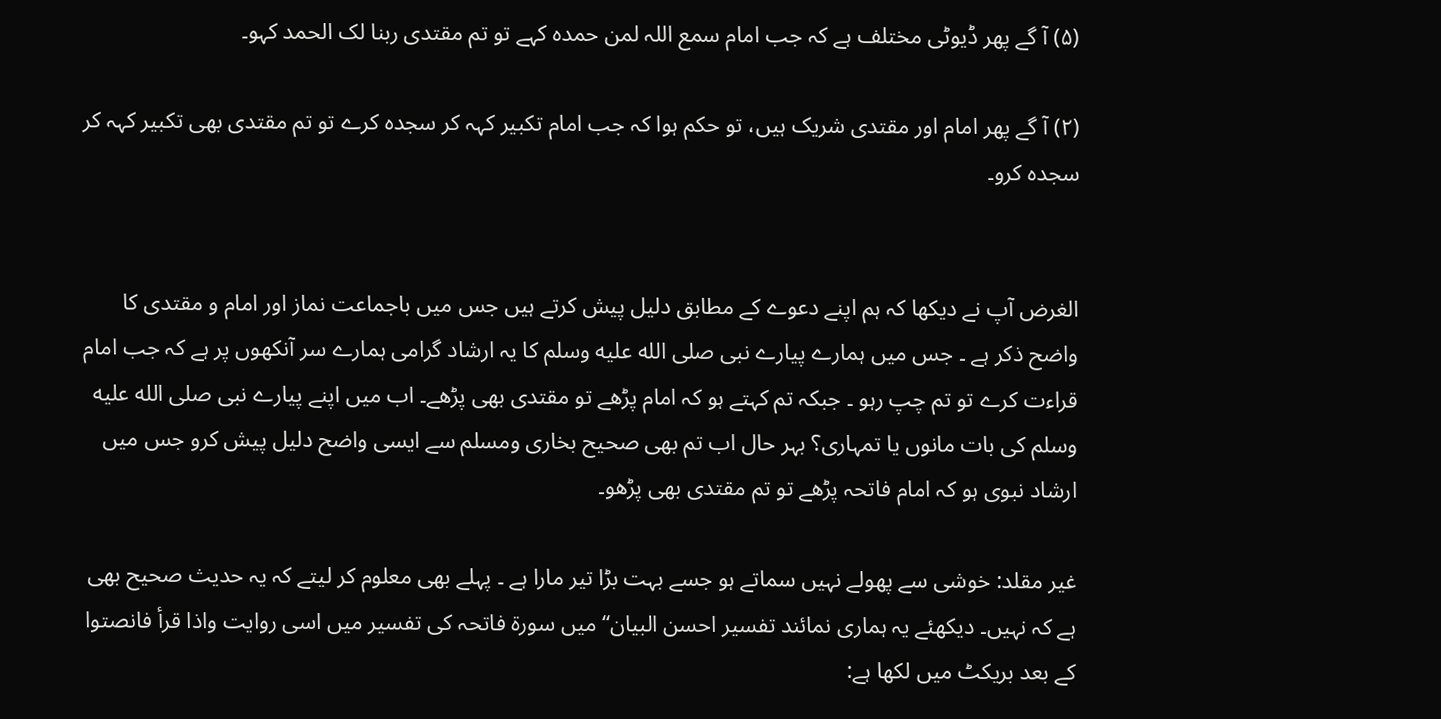(۵) آ گے پھر ڈیوٹی مختلف ہے کہ جب امام سمع اللہ لمن حمدہ کہے تو تم مقتدی ربنا لک الحمد کہو۔

(۲) آ گے پھر امام اور مقتدی شریک ہیں، تو حکم ہوا کہ جب امام تکبیر کہہ کر سجدہ کرے تو تم مقتدی بھی تکبیر کہہ کر سجدہ کرو۔


الغرض آپ نے دیکھا کہ ہم اپنے دعوے کے مطابق دلیل پیش کرتے ہیں جس میں باجماعت نماز اور امام و مقتدی کا واضح ذکر ہے ۔ جس میں ہمارے پیارے نبی صلى الله عليه وسلم کا یہ ارشاد گرامی ہمارے سر آنکھوں پر ہے کہ جب امام قراءت کرے تو تم چپ رہو ۔ جبکہ تم کہتے ہو کہ امام پڑھے تو مقتدی بھی پڑھے۔ اب میں اپنے پیارے نبی صلى الله عليه وسلم کی بات مانوں یا تمہاری؟ بہر حال اب تم بھی صحیح بخاری ومسلم سے ایسی واضح دلیل پیش کرو جس میں ارشاد نبوی ہو کہ امام فاتحہ پڑھے تو تم مقتدی بھی پڑھو۔

غیر مقلد: خوشی سے پھولے نہیں سماتے ہو جسے بہت بڑا تیر مارا ہے ۔ پہلے بھی معلوم کر لیتے کہ یہ حدیث صحیح بھی ہے کہ نہیں۔ دیکھئے یہ ہماری نمائند تفسیر احسن البیان‘‘میں سورۃ فاتحہ کی تفسیر میں اسی روایت واذا قرأ فانصتوا کے بعد بریکٹ میں لکھا ہے: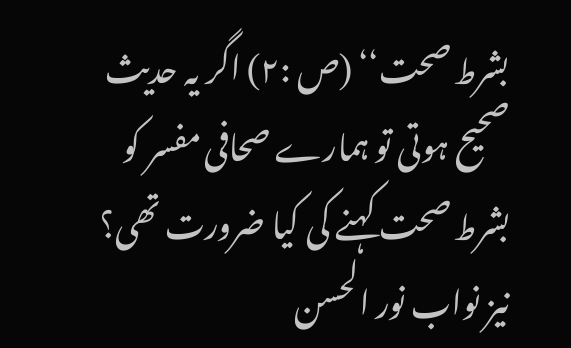بشرط صحت‘‘ (ص :۲) اگر یہ حدیث صحیح ہوتی تو ہمارے صحافی مفسر کو بشرط صحت کہنے کی کیا ضرورت تھی؟ نیز نواب نور الحسن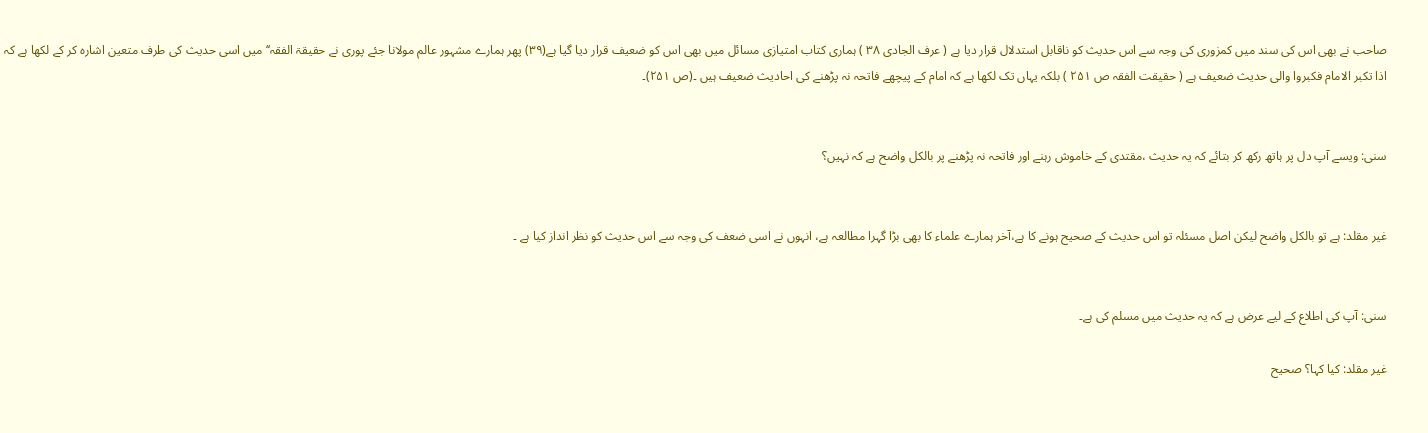صاحب نے بھی اس کی سند میں کمزوری کی وجہ سے اس حدیث کو ناقابل استدلال قرار دیا ہے ( عرف الجادی ۳۸ ) ہماری کتاب امتیازی مسائل میں بھی اس کو ضعیف قرار دیا گیا ہے(۳۹) پھر ہمارے مشہور عالم مولانا جئے پوری نے حقیقۃ الفقہ‘‘ میں اسی حدیث کی طرف متعین اشارہ کر کے لکھا ہے کہ اذا تکبر الامام فکبروا والی حدیث ضعیف ہے ( حقیقت الفقہ ص ۲۵۱ ) بلکہ یہاں تک لکھا ہے کہ امام کے پیچھے فاتحہ نہ پڑھنے کی احادیث ضعیف ہیں ۔(ص ۲۵۱)۔


سنی: ویسے آپ دل پر ہاتھ رکھ کر بتائے کہ یہ حدیث ،مقتدی کے خاموش رہنے اور فاتحہ نہ پڑھنے پر بالکل واضح ہے کہ نہیں؟


غیر مقلد: ہے تو بالکل واضح لیکن اصل مسئلہ تو اس حدیث کے صحیح ہونے کا ہے،آخر ہمارے علماء کا بھی بڑا گہرا مطالعہ ہے، انہوں نے اسی ضعف کی وجہ سے اس حدیث کو نظر انداز کیا ہے ۔


سنی: آپ کی اطلاع کے لیے عرض ہے کہ یہ حدیث میں مسلم کی ہے۔

غیر مقلد: کیا کہا؟ صحیح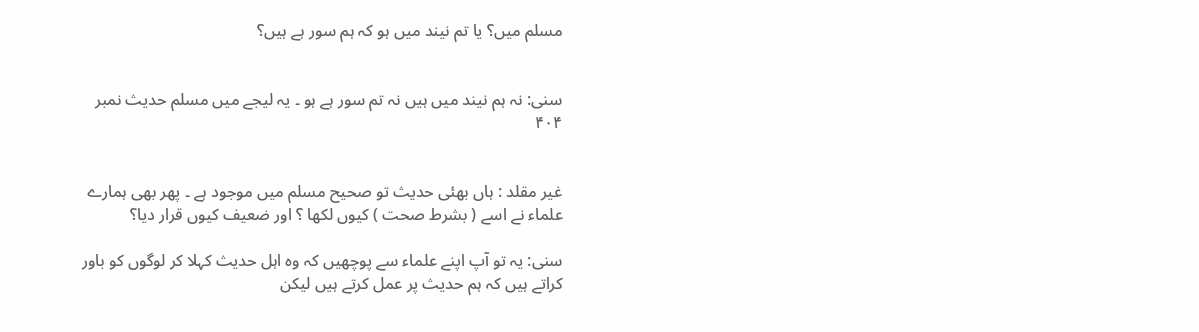مسلم میں؟ یا تم نیند میں ہو کہ ہم سور ہے ہیں؟


سنی: نہ ہم نیند میں ہیں نہ تم سور ہے ہو ۔ یہ لیجے میں مسلم حدیث نمبر ۴۰۴


غیر مقلد : ہاں بھئی حدیث تو صحیح مسلم میں موجود ہے ۔ پھر بھی ہمارے علماء نے اسے ( بشرط صحت ) کیوں لکھا ؟ اور ضعیف کیوں قرار دیا؟

سنی: یہ تو آپ اپنے علماء سے پوچھیں کہ وہ اہل حدیث کہلا کر لوگوں کو باور کراتے ہیں کہ ہم حدیث پر عمل کرتے ہیں لیکن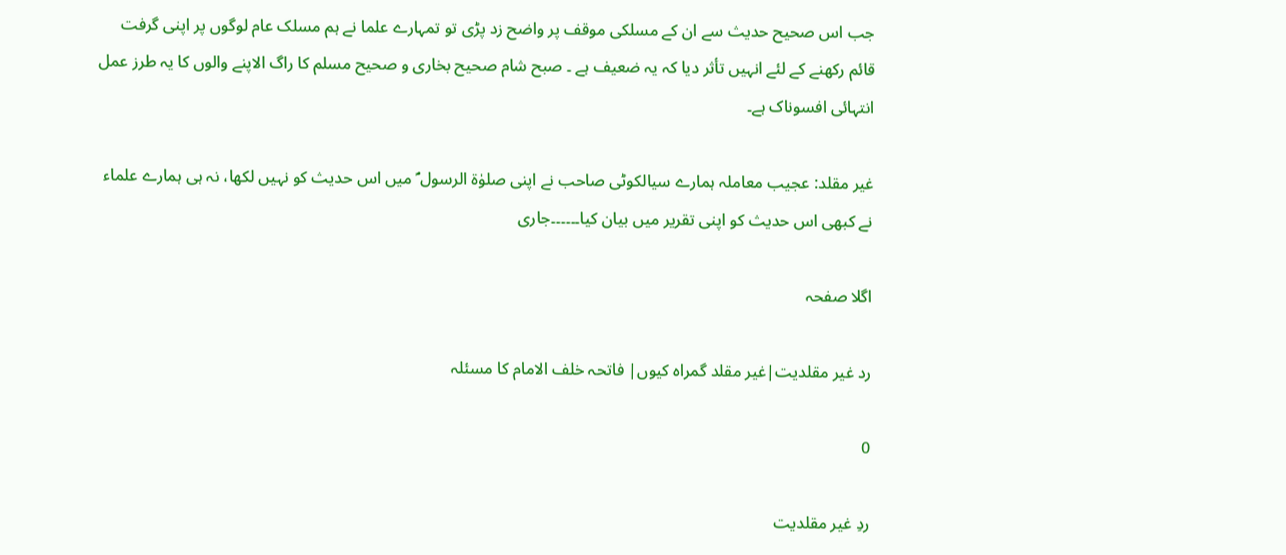جب اس صحیح حدیث سے ان کے مسلکی موقف پر واضح زد پڑی تو تمہارے علما نے ہم مسلک عام لوگوں پر اپنی گرفت قائم رکھنے کے لئے انہیں تأثر دیا کہ یہ ضعیف ہے ۔ صبح شام صحیح بخاری و صحیح مسلم کا راگ الاپنے والوں کا یہ طرز عمل انتہائی افسوناک ہے۔

غیر مقلد: عجیب معاملہ ہمارے سیالکوٹی صاحب نے اپنی صلوٰۃ الرسول ؐ میں اس حدیث کو نہیں لکھا، نہ ہی ہمارے علماء نے کبھی اس حدیث کو اپنی تقریر میں بیان کیا۔۔۔۔۔۔جاری

اگلا صفحہ

رد غیر مقلدیت|غیر مقلد گمراہ کیوں| فاتحہ خلف الامام کا مسئلہ

0

ردِ غیر مقلدیت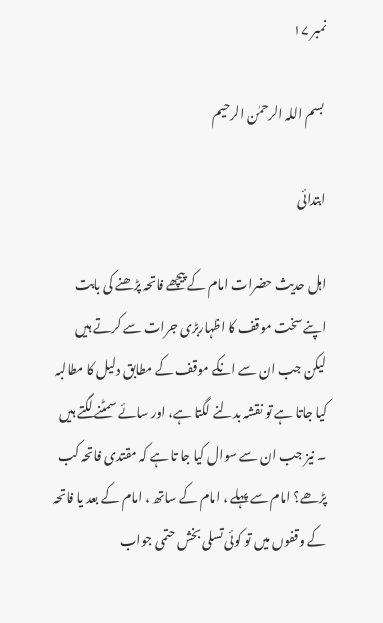نمبر ۱۷

 بسم اللہ الرحمٰن الرحیم

ابتدائی

اہل حدیث حضرات امام کے پیچھے فاتحہ پڑھنے کی بابت اپنے سخت موقف کا اظہاربڑی جرات سے کرتے ہیں لیکن جب ان سے انکے موقف کے مطابق دلیل کا مطالبہ کیا جاتا ہے تو نقشہ بدلنے لگتا ہے، اور سائے سمٹنے لگتے ہیں ۔ نیز جب ان سے سوال کیا جا تا ہے کہ مقتدی فاتحہ کب پڑھے؟ امام سے پہلے ، امام کے ساتھ ، امام کے بعد یا فاتحہ کے وقفوں میں تو کوئی تسلی بخش حتمی جواب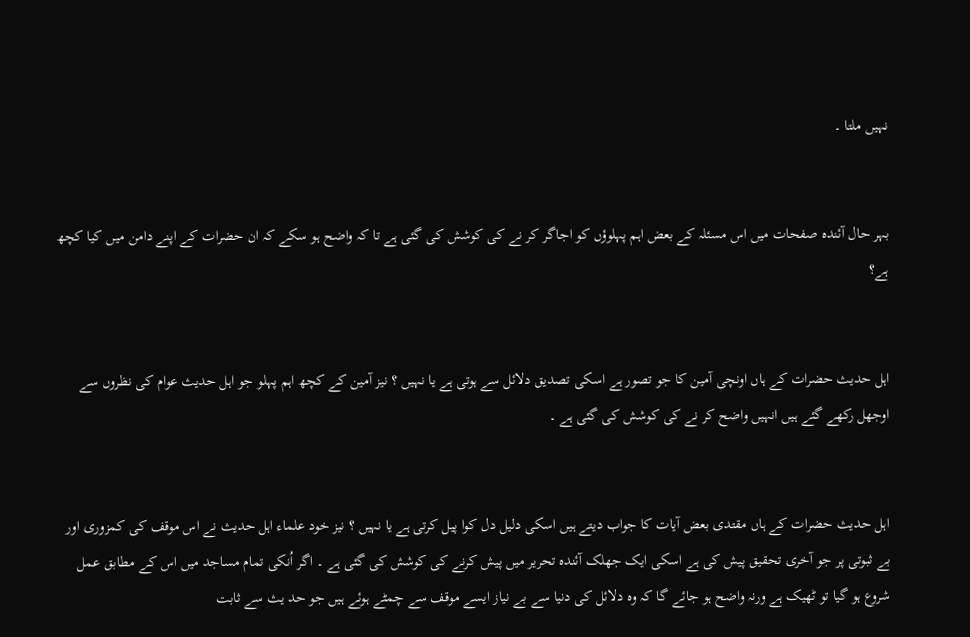نہیں ملتا ۔


بہر حال آئندہ صفحات میں اس مسئلہ کے بعض اہم پہلوؤں کو اجاگر کر نے کی کوشش کی گئی ہے تا کہ واضح ہو سکے کہ ان حضرات کے اپنے دامن میں کیا کچھ ہے؟


اہل حدیث حضرات کے ہاں اونچی آمین کا جو تصور ہے اسکی تصدیق دلائل سے ہوتی ہے یا نہیں ؟ نیز آمین کے کچھ اہم پہلو جو اہل حدیث عوام کی نظروں سے اوجھل رکھے گئے ہیں انہیں واضح کر نے کی کوشش کی گئی ہے ۔


اہل حدیث حضرات کے ہاں مقتدی بعض آیات کا جواب دیتے ہیں اسکی دلیل دل کوا پیل کرتی ہے یا نہیں ؟ نیز خود علماء اہل حدیث نے اس موقف کی کمزوری اور بے ثبوتی پر جو آخری تحقیق پیش کی ہے اسکی ایک جھلک آئندہ تحریر میں پیش کرنے کی کوشش کی گئی ہے ۔ اگر اُنکی تمام مساجد میں اس کے مطابق عمل شروع ہو گیا تو ٹھیک ہے ورنہ واضح ہو جائے گا کہ وہ دلائل کی دنیا سے بے نیاز ایسے موقف سے چمٹے ہوئے ہیں جو حد یث سے ثابت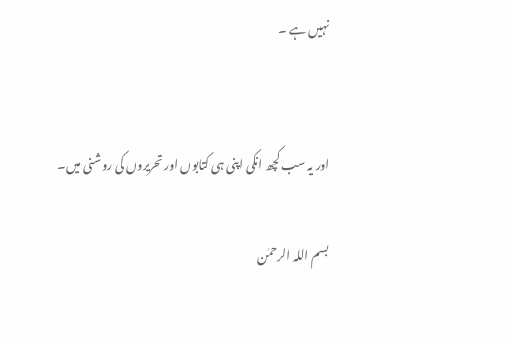نہیں ہے ۔


اور یہ سب کچھ انکی اپنی ہی کتابوں اور تحریروں کی روشنی میں۔

بسم اللہ الرحمٰن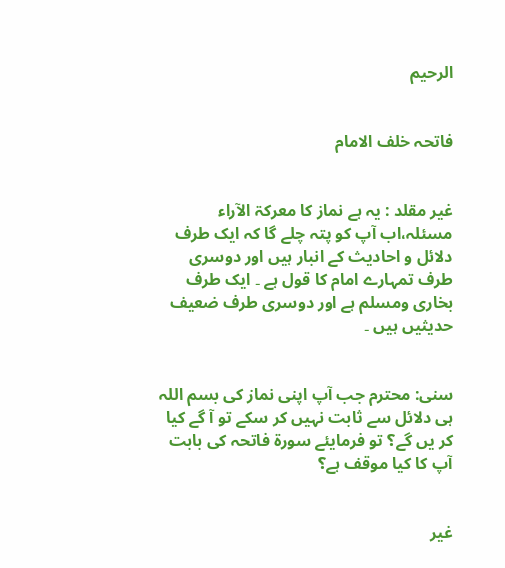الرحیم


فاتحہ خلف الامام


غیر مقلد : یہ ہے نماز کا معرکۃ الآراء مسئلہ،اب آپ کو پتہ چلے گا کہ ایک طرف دلائل و احادیث کے انبار ہیں اور دوسری طرف تمہارے امام کا قول ہے ۔ ایک طرف بخاری ومسلم ہے اور دوسری طرف ضعیف حدیثیں ہیں ۔


سنی: محترم جب آپ اپنی نماز کی بسم اللہ ہی دلائل سے ثابت نہیں کر سکے تو آ گے کیا کر یں گے؟ تو فرمایئے سورۃ فاتحہ کی بابت آپ کا کیا موقف ہے؟


غیر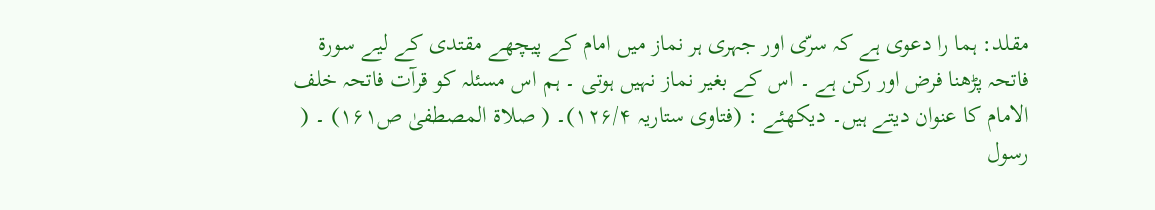مقلد: ہما را دعوی ہے کہ سرّی اور جہری ہر نماز میں امام کے پیچھے مقتدی کے لیے سورۃ فاتحہ پڑھنا فرض اور رکن ہے ۔ اس کے بغیر نماز نہیں ہوتی ۔ ہم اس مسئلہ کو قرآت فاتحہ خلف الامام کا عنوان دیتے ہیں۔ دیکھئے : (فتاوی ستاریہ ۱۲۶/۴)۔ ( صلاۃ المصطفیٰ ص۱۶۱) ۔ ( رسول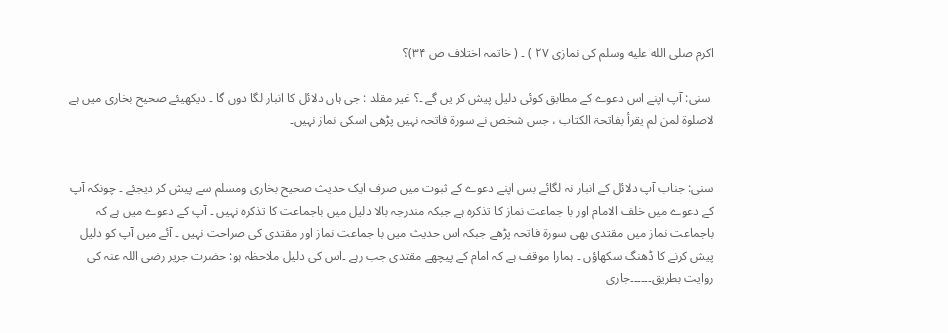اکرم صلى الله عليه وسلم کی نمازی ۲۷ ) ۔ ( خاتمہ اختلاف ص ۳۴)؟

 سنی: آپ اپنے اس دعوے کے مطابق کوئی دلیل پیش کر یں گے ۔؟ غیر مقلد : جی ہاں دلائل کا انبار لگا دوں گا ۔ دیکھیئے صحیح بخاری میں ہے لاصلوۃ لمن لم یقرأ بفاتحۃ الکتاب ، جس شخص نے سورۃ فاتحہ نہیں پڑھی اسکی نماز نہیں۔


سنی: جناب آپ دلائل کے انبار نہ لگائے بس اپنے دعوے کے ثبوت میں صرف ایک حدیث صحیح بخاری ومسلم سے پیش کر دیجئے ۔ چونکہ آپ کے دعوے میں خلف الامام اور با جماعت نماز کا تذکرہ ہے جبکہ مندرجہ بالا دلیل میں باجماعت کا تذکرہ نہیں ۔ آپ کے دعوے میں ہے کہ باجماعت نماز میں مقتدی بھی سورۃ فاتحہ پڑھے جبکہ اس حدیث میں با جماعت نماز اور مقتدی کی صراحت نہیں ۔ آئے میں آپ کو دلیل پیش کرنے کا ڈھنگ سکھاؤں ۔ ہمارا موقف ہے کہ امام کے پیچھے مقتدی جب رہے ۔اس کی دلیل ملاحظہ ہو: حضرت جریر رضی اللہ عنہ کی روایت بطریق۔۔۔۔۔۔جاری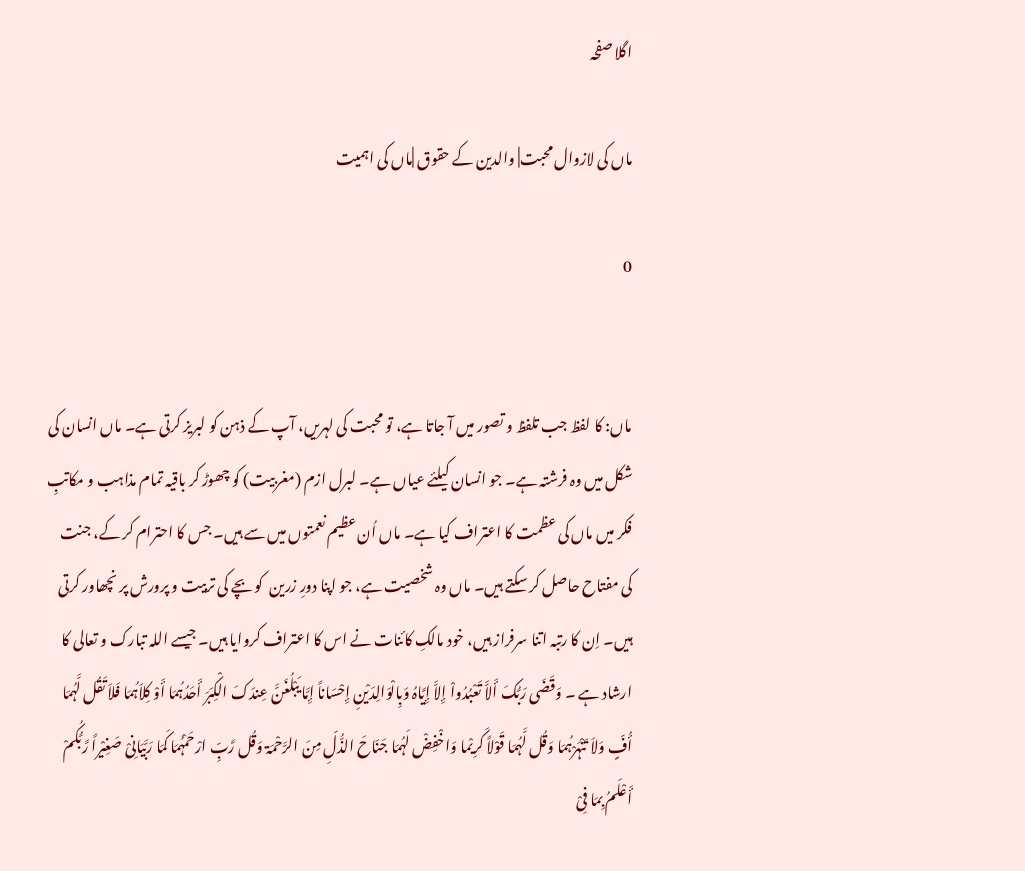اگلا صفحہ

ماں کی لازوال محبت| والدین کے حقوق |ماں کی اہمیت

0


ماں: کا لفظ جب تلفظ و تصور میں آ جاتا ہے، تو محبت کی لہریں، آپ کے ذہن کو لبریز کرتی ہے۔ ماں انسان کی شکل میں وہ فرشتہ ہے۔ جو انسان کیلئے عیاں ہے۔ لبرل ازم (مغربیت) کو چھوڑ کر باقیہ تمام مذاہب و مکاتبِ فکر میں ماں کی عظمت کا اعتراف کیا ہے۔ ماں اُن عظیم نعمتوں میں سے ہیں۔ جس کا احترام کر کے، جنت کی مفتاح حاصل کر سکتے ہیں۔ ماں وہ شخصیت ہے، جو اپنا دورِ زرین  کو بچے کی تربیت و پرورش پر نچھاور کرتی ہیں۔ اِن کا رتبہ اتنا سرفراز ہیں، خود مالکِ کائنات نے اس کا اعتراف کروایا ہیں۔ جیسے اللہ تبارک و تعالی کا ارشاد ہے ۔ وَقَضَی رَبُّکَ أَلاَّ تَعْبُدُواْ إِلاَّ إِیَّاہُ وَبِالْوَالِدَیْنِ إِحْسَاناً إِمَّا یَبْلُغَنَّ عِندَکَ الْکِبَرَ أَحَدُہُمَا أَوْ کِلاَہُمَا فَلاَ تَقُل لَّہُمَا أُفٍّ وَلاَ تَنْہَرْہُمَا وَقُل لَّہُمَا قَوْلاً کَرِیْما وَاخْفِضْ لَہُمَا جَنَاحَ الذُّلِّ مِنَ الرَّحْمَۃ وَقُل رَّبِّ ارْحَمْہُمَا کَمَا رَبَّیَانِیْ صَغِیْراً رَّبُّکُمْ أَعْلَمُ بِمَا فِیْ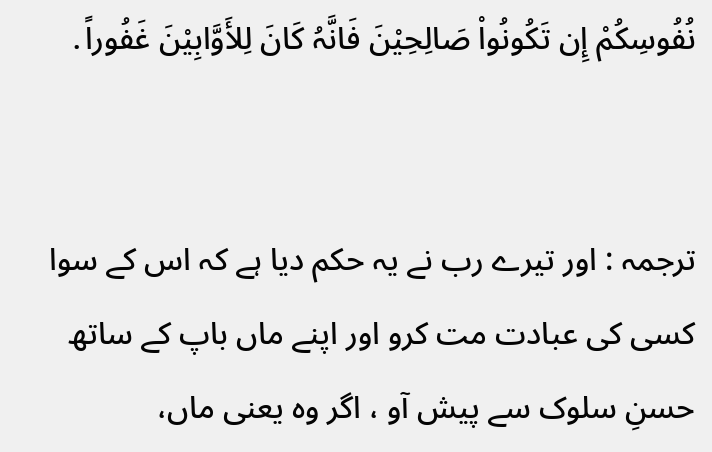نُفُوسِکُمْ إِن تَکُونُواْ صَالِحِیْنَ فَانَّہُ کَانَ لِلأَوَّابِیْنَ غَفُوراً․


ترجمہ : اور تیرے رب نے یہ حکم دیا ہے کہ اس کے سوا کسی کی عبادت مت کرو اور اپنے ماں باپ کے ساتھ حسنِ سلوک سے پیش آو ، اگر وہ یعنی ماں،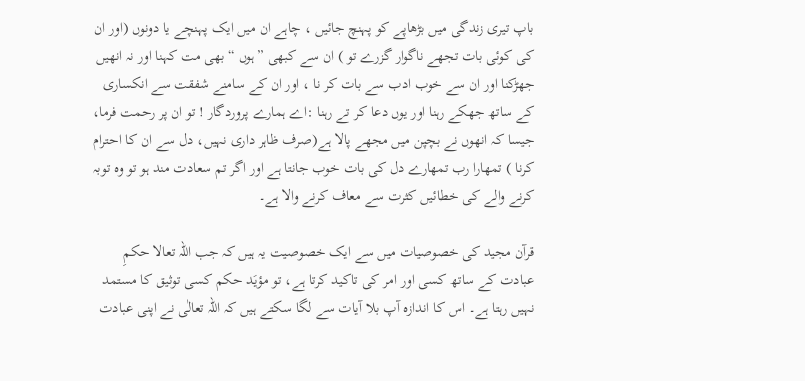باپ تیری زندگی میں بڑھاپے کو پہنچ جائیں ، چاہے ان میں ایک پہنچے یا دونوں (اور ان کی کوئی بات تجھے ناگوار گزرے تو ) ان سے کبھی ”ہوں “ بھی مت کہنا اور نہ انھیں جھڑکنا اور ان سے خوب ادب سے بات کر نا ، اور ان کے سامنے شفقت سے انکساری کے ساتھ جھکے رہنا اور یوں دعا کر تے رہنا :اے ہمارے پروردگار ! تو ان پر رحمت فرما، جیسا کہ انھوں نے بچپن میں مجھے پالا ہے(صرف ظاہر داری نہیں، دل سے ان کا احترام کرنا ) تمھارا رب تمھارے دل کی بات خوب جانتا ہے اور اگر تم سعادت مند ہو تو وہ توبہ کرنے والے کی خطائیں کثرت سے معاف کرنے والا ہے۔

قرآن مجید کی خصوصیات میں سے ایک خصوصیت یہ ہیں کہ جب اللہ تعالا حکمِ عبادت کے ساتھ کسی اور امر کی تاکید کرتا ہے، تو مؤیَد حکم کسی توثیق کا مستمد نہیں رہتا ہے۔ اس کا اندازہ آپ بلا آیات سے لگا سکتے ہیں کہ اللہ تعالٰی نے اپنی عبادت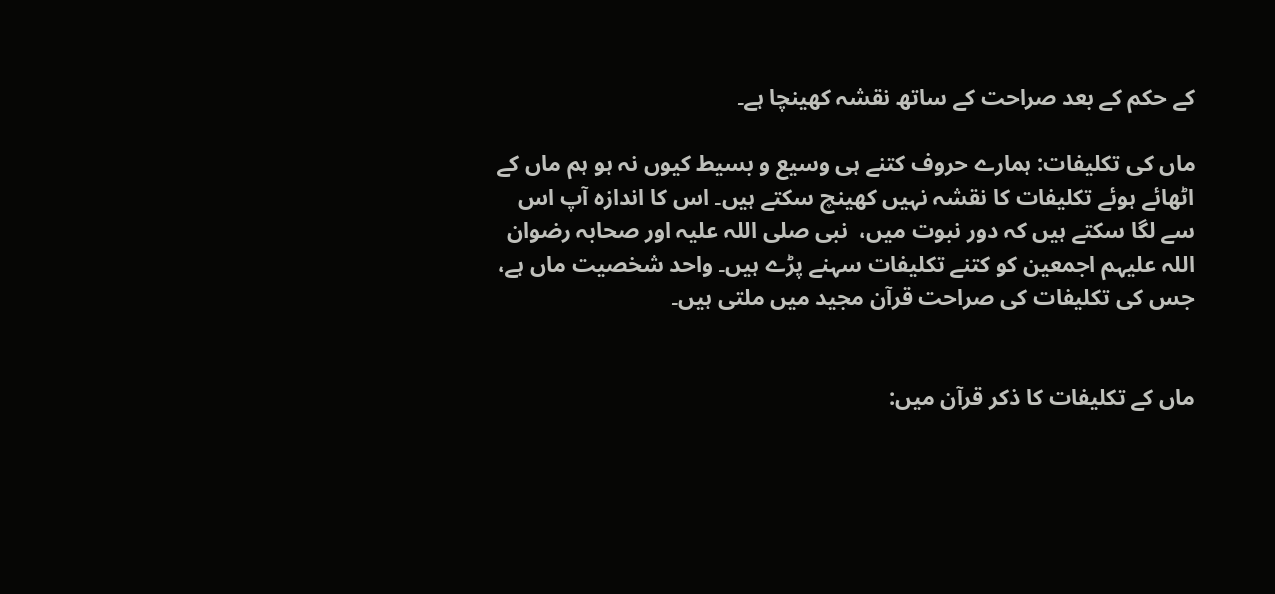کے حکم کے بعد صراحت کے ساتھ نقشہ کھینچا ہے۔

ماں کی تکلیفات: ہمارے حروف کتنے ہی وسیع و بسیط کیوں نہ ہو ہم ماں کے اٹھائے ہوئے تکلیفات کا نقشہ نہیں کھینچ سکتے ہیں۔ اس کا اندازہ آپ اس سے لگا سکتے ہیں کہ دور نبوت میں،  نبی صلی اللہ علیہ اور صحابہ رضوان اللہ علیہم اجمعین کو کتنے تکلیفات سہنے پڑے ہیں۔ واحد شخصیت ماں ہے، جس کی تکلیفات کی صراحت قرآن مجید میں ملتی ہیں۔


ماں کے تکلیفات کا ذکر قرآن میں: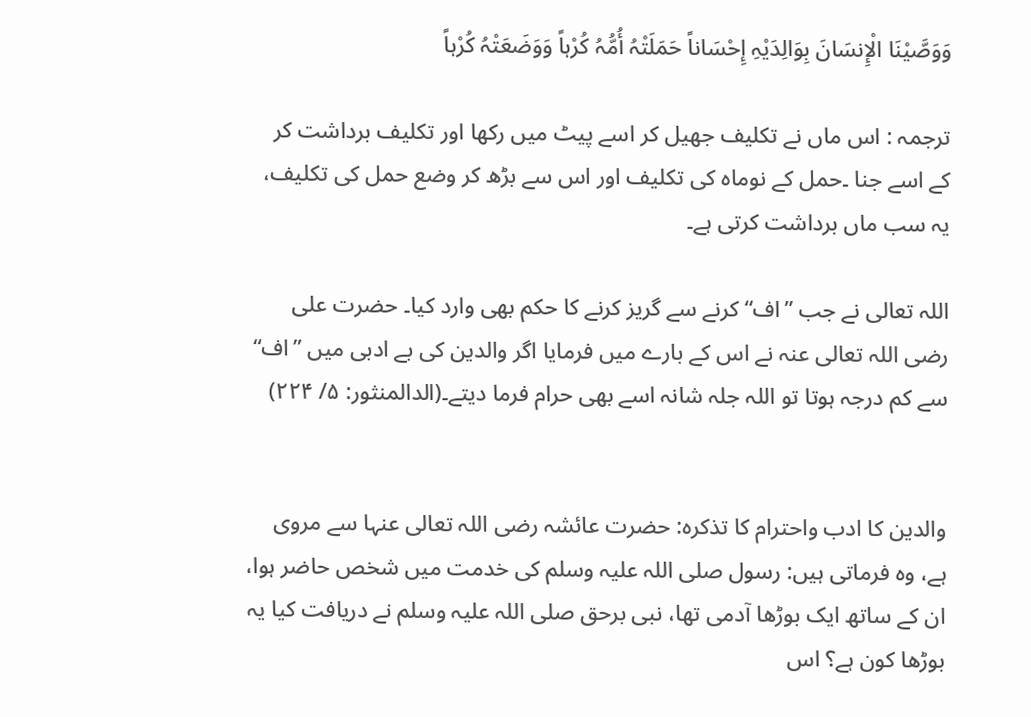وَوَصَّیْنَا الْإِنسَانَ بِوَالِدَیْہِ إِحْسَاناً حَمَلَتْہُ أُمُّہُ کُرْہاً وَوَضَعَتْہُ کُرْہاً

ترجمہ : اس ماں نے تکلیف جھیل کر اسے پیٹ میں رکھا اور تکلیف برداشت کر کے اسے جنا ۔حمل کے نوماہ کی تکلیف اور اس سے بڑھ کر وضع حمل کی تکلیف، یہ سب ماں برداشت کرتی ہے۔

اللہ تعالی نے جب ”اف“ کرنے سے گریز کرنے کا حکم بھی وارد کیا۔ حضرت علی رضی اللہ تعالی عنہ نے اس کے بارے میں فرمایا اگر والدین کی بے ادبی میں ”اف“ سے کم درجہ ہوتا تو اللہ جلہ شانہ اسے بھی حرام فرما دیتے۔(الدالمنثور: ۵/ ۲۲۴)


والدین کا ادب واحترام کا تذکرہ: حضرت عائشہ رضی اللہ تعالی عنہا سے مروی ہے، وہ فرماتی ہیں: رسول صلی اللہ علیہ وسلم کی خدمت میں شخص حاضر ہوا، ان کے ساتھ ایک بوڑھا آدمی تھا، نبی برحق صلی اللہ علیہ وسلم نے دریافت کیا یہ بوڑھا کون ہے؟ اس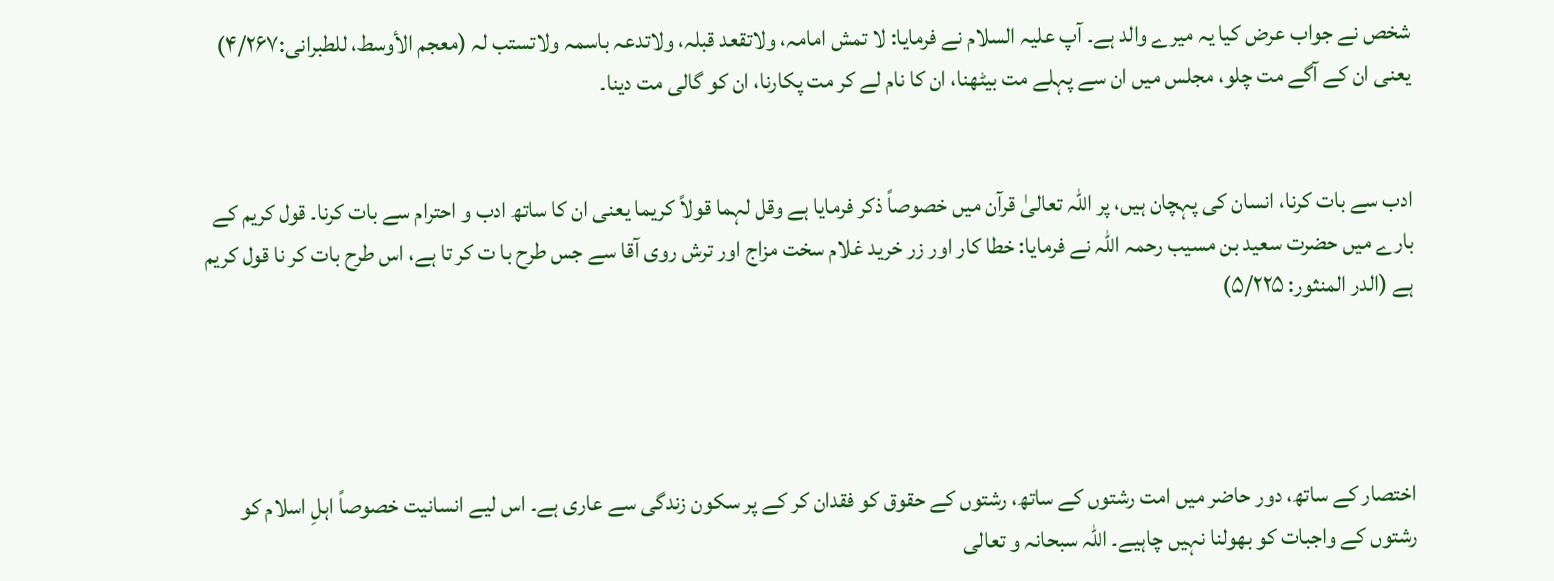شخص نے جواب عرض کیا یہ میرے والد ہے۔ آپ علیہ السلام نے فرمایا: لا تمش امامہ، ولاتقعد قبلہ، ولاتدعہ باسمہ ولاتستب لہ (معجم الأوسط، للطبرانی:۴/۲۶۷) یعنی ان کے آگے مت چلو، مجلس میں ان سے پہلے مت بیٹھنا، ان کا نام لے کر مت پکارنا، ان کو گالی مت دینا۔


ادب سے بات کرنا، انسان کی پہچان ہیں، پر اللہ تعالیٰ قرآن میں خصوصاً ذکر فرمایا ہے وقل لہما قولاً کریما یعنی ان کا ساتھ ادب و احترام سے بات کرنا۔ قول کریم کے بارے میں حضرت سعید بن مسیب رحمہ اللہ نے فرمایا: خطا کار اور زر خرید غلام سخت مزاج اور ترش روی آقا سے جس طرح با ت کر تا ہے، اس طرح بات کر نا قول کریم ہے (الدر المنثور: ۵/۲۲۵)




اختصار کے ساتھ، دور حاضر میں امت رشتوں کے ساتھ، رشتوں کے حقوق کو فقدان کر کے پر سکون زندگی سے عاری ہے۔ اس لیے انسانیت خصوصاً اہلِ اسلام کو رشتوں کے واجبات کو بھولنا نہیں چاہیے۔ اللہ سبحانہ و تعالی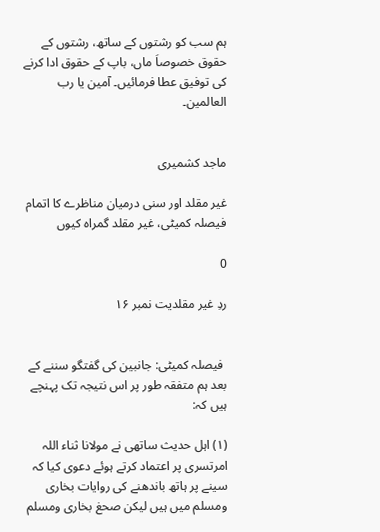ہم سب کو رشتوں کے ساتھ، رشتوں کے حقوق خصوصاَ ماں، باپ کے حقوق ادا کرنے کی توفیق عطا فرمائیں۔ آمین یا رب العالمین۔


ماجد کشمیری

غیر مقلد اور سنی درمیان مناظرے کا اتمام فیصلہ کمیٹی، غیر مقلد گمراہ کیوں

0

ردِ غیر مقلدیت نمبر ۱۶


 فیصلہ کمیٹی: جانبین کی گفتگو سننے کے بعد ہم متفقہ طور پر اس نتیجہ تک پہنچے ہیں کہ:

(۱) اہل حدیث ساتھی نے مولانا ثناء اللہ امرتسری پر اعتماد کرتے ہوئے دعوی کیا کہ سینے پر ہاتھ باندھنے کی روایات بخاری ومسلم میں ہیں لیکن صحغ بخاری ومسلم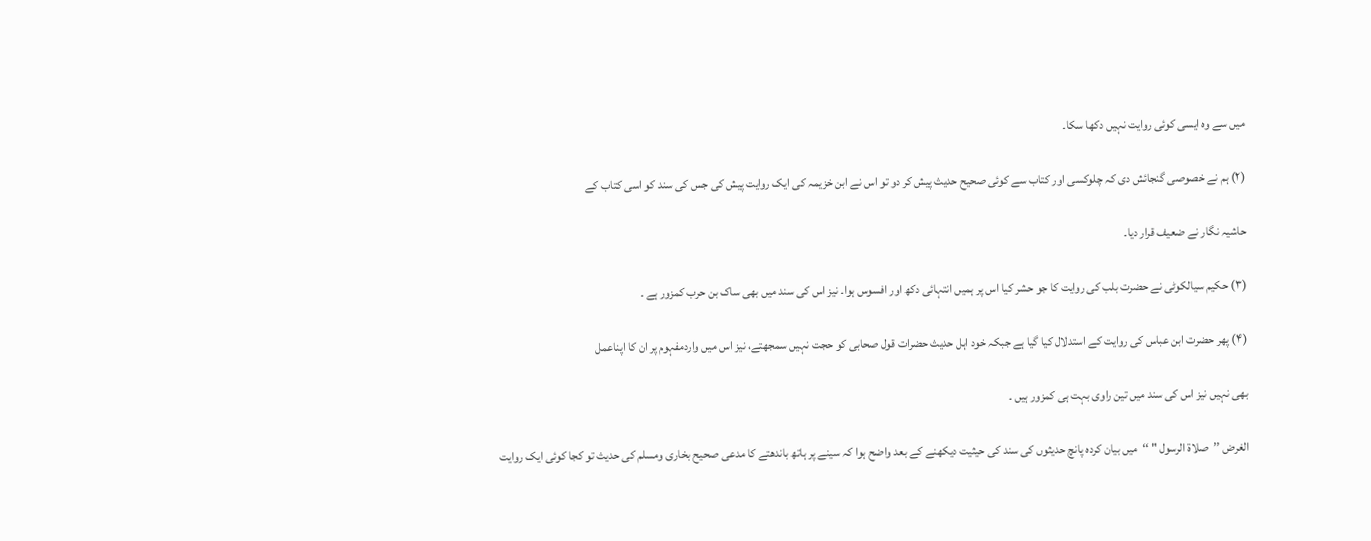میں سے وہ ایسی کوئی روایت نہیں دکھا سکا۔

(۲) ہم نے خصوصی گنجائش دی کہ چلوکسی اور کتاب سے کوئی صحیح حدیث پیش کر دو تو اس نے ابن خزیمہ کی ایک روایت پیش کی جس کی سند کو اسی کتاب کے

حاشیہ نگار نے ضعیف قرار دیا۔

(۳) حکیم سیالکوٹی نے حضرت بلب کی روایت کا جو حشر کیا اس پر ہمیں انتہائی دکھ اور افسوس ہوا۔ نیز اس کی سند میں بھی ساک بن حرب کمزور ہے ۔

(۴) پھر حضرت ابن عباس کی روایت کے استدلال کیا گیا ہے جبکہ خود اہل حدیث حضرات قول صحابی کو حجت نہیں سمجھتے، نیز اس میں واردمفہوم پر ان کا اپناعمل

بھی نہیں نیز اس کی سند میں تین راوی بہت ہی کمزور ہیں ۔

الغرض ’’صلاۃ الرسول " ‘‘میں بیان کردہ پانچ حدیثوں کی سند کی حیثیت دیکھنے کے بعد واضح ہوا کہ سینے پر ہاتھ باندھتے کا مدعی صحیح بخاری ومسلم کی حدیث تو کجا کوئی ایک روایت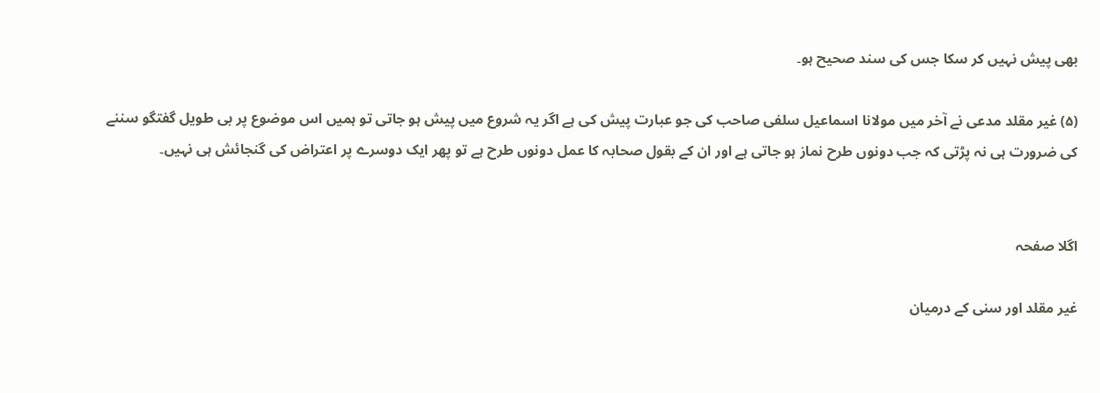بھی پیش نہیں کر سکا جس کی سند صحیح ہو۔

(۵) غیر مقلد مدعی نے آخر میں مولانا اسماعیل سلفی صاحب کی جو عبارت پیش کی ہے اگر یہ شروع میں پیش ہو جاتی تو ہمیں اس موضوع پر بی طویل گفتگو سننے کی ضرورت ہی نہ پڑتی کہ جب دونوں طرح نماز ہو جاتی ہے اور ان کے بقول صحابہ کا عمل دونوں طرح ہے تو پھر ایک دوسرے پر اعتراض کی گنجائش ہی نہیں۔


اگلا صفحہ

غیر مقلد اور سنی کے درمیان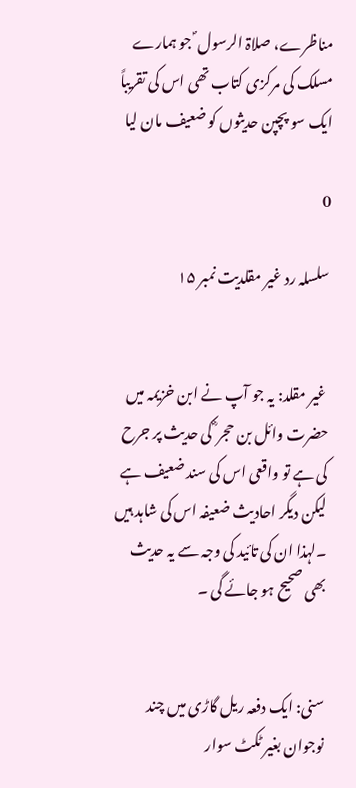مناظرے، صلاۃ الرسول ؐ جو ہمارے مسلک کی مرکزی کتاب تھی اس کی تقریباً ایک سو پچپن حدیثوں کو ضعیف مان لیا

0

سلسلہ رد غیر مقلدیت نمبر ۱۵


 غیر مقلد: یہ جو آپ نے ابن خزیمہ میں حضرت وائل بن حجر ؓ کی حدیث پر جرح کی ہے تو واقعی اس کی سند ضعیف ہے لیکن دیگر احادیث ضعیفہ اس کی شاہد ہیں ۔لہذا ان کی تائید کی وجہ سے یہ حدیث بھی صحیح ہو جائے گی ۔


سنی: ایک دفعہ ریل گاڑی میں چند نوجوان بغیر ٹکٹ سوار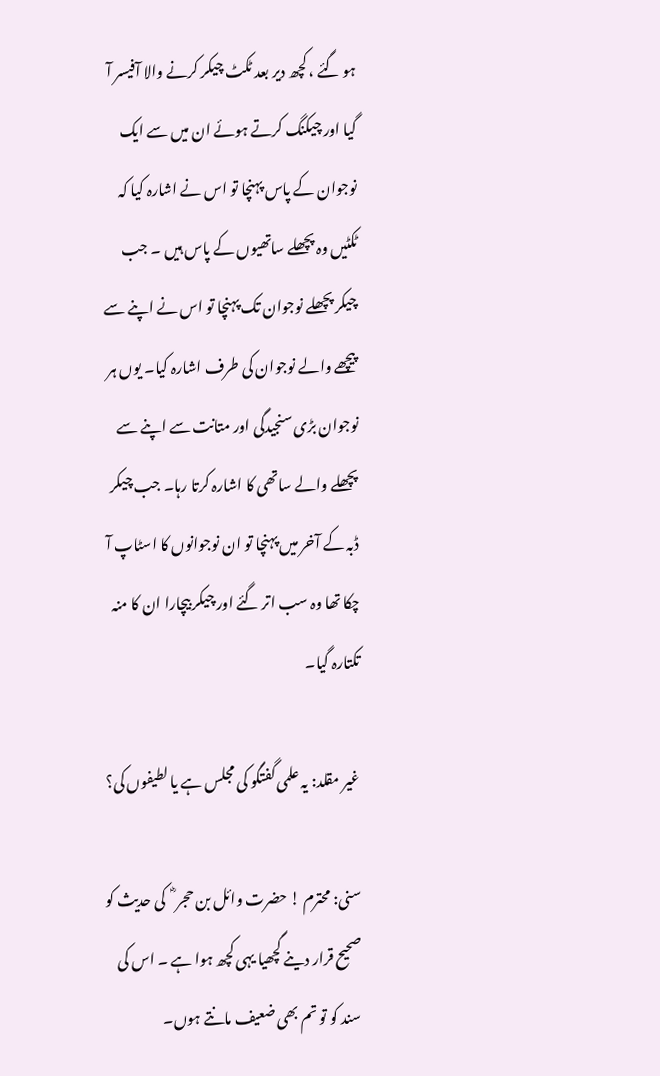ہو گئے ، کچھ دیر بعد ٹکٹ چیکر کرنے والا آفیسر آ گیا اور چیکنگ کرتے ہوئے ان میں سے ایک نوجوان کے پاس پہنچا تو اس نے اشارہ کیا کہ ٹکٹیں وہ پچھلے ساتھیوں کے پاس ہیں ۔ جب چیکر پچھلے نوجوان تک پہنچا تو اس نے اپنے سے پیچھے والے نوجوان کی طرف اشارہ کیا۔ یوں ہر نوجوان بڑی سنجیدگی اور متانت سے اپنے سے پچھلے والے ساتھی کا اشارہ کرتا رہا۔ جب چیکر ڈبہ کے آخر میں پہنچا تو ان نوجوانوں کا اسٹاپ آ چکا تھا وہ سب اتر گئے اور چیکر بیچارا ان کا منہ تکتارہ گیا۔

غیر مقلد: یہ علمی گفتگو کی مجلس ہے یا لطیفوں کی؟

سنی: محترم ! حضرت وائل بن حجر ؓ   کی حدیث کو صحیح قرار دینے گچھیا یہی کچھ ہوا ہے ۔ اس کی سند کو تو تم بھی ضعیف مانتے ہوں۔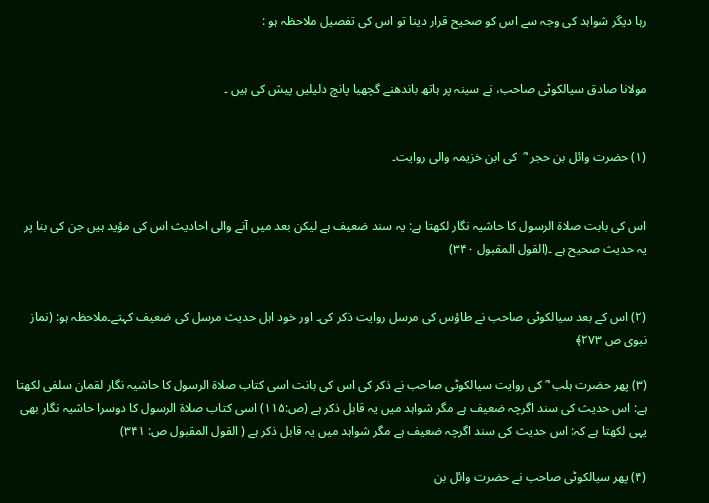رہا دیگر شواہد کی وجہ سے اس کو صحیح قرار دینا تو اس کی تفصیل ملاحظہ ہو :


مولانا صادق سیالکوٹی صاحب، نے سینہ پر ہاتھ باندھنے گچھیا پانچ دلیلیں پیش کی ہیں ۔


(۱) حضرت وائل بن حجر  ؓ  کی ابن خزیمہ والی روایت۔


اس کی بابت صلاۃ الرسول کا حاشیہ نگار لکھتا ہے: یہ سند ضعیف ہے لیکن بعد میں آنے والی احادیث اس کی مؤید ہیں جن کی بنا پر یہ حدیث صحیح ہے ۔(القول المقبول ۳۴۰)


(۲) اس کے بعد سیالکوٹی صاحب نے طاؤس کی مرسل روایت ذکر کی۔ اور خود اہل حدیث مرسل کی ضعیف کہتے۔ملاحظہ ہو: (نماز نبوی ص ۲۷۳﴾

(۳) پھر حضرت ہلب  ؓ کی روایت سیالکوٹی صاحب نے ذکر کی اس کی بانت اسی کتاب صلاۃ الرسول کا حاشیہ نگار لقمان سلفی لکھتا ہے: اس حدیث کی سند اگرچہ ضعیف ہے مگر شواہد میں یہ قابل ذکر ہے (ص:۱۱۵) اسی کتاب صلاۃ الرسول کا دوسرا حاشیہ نگار بھی یہی لکھتا ہے کہ: اس حدیث کی سند اگرچہ ضعیف ہے مگر شواہد میں یہ قابل ذکر ہے ( القول المقبول ص: ۳۴۱)

(۴) پھر سیالکوٹی صاحب نے حضرت وائل بن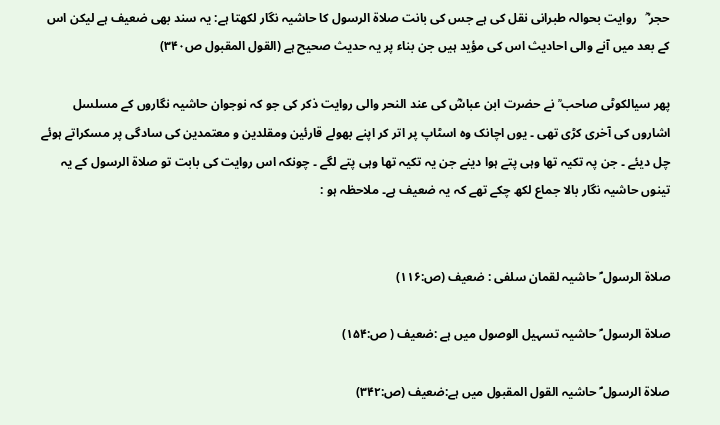حجر ؓ   روایت بحوالہ طبرانی نقل کی ہے جس کی بانت صلاۃ الرسول کا حاشیہ نگار لکھتا ہے: یہ سند بھی ضعیف ہے لیکن اس کے بعد میں آنے والی احادیث اس کی مؤید ہیں جن بناء پر یہ حدیث صحیح ہے (القول المقبول ص۳۴۰)

پھر سیالکوٹی صاحب ؒ نے حضرت ابن عباسؓ کی عند النحر والی روایت ذکر کی جو کہ نوجوان حاشیہ نگاروں کے مسلسل اشاروں کی آخری کڑی تھی ۔ یوں اچانک وہ اسٹاپ پر اتر کر اپنے بھولے قارئین ومقلدین و معتمدین کی سادگی پر مسکراتے ہوئے چل دیئے ۔ جن پہ تکیہ تھا وہی پتے ہوا دینے جن یہ تکیہ تھا وہی پتے لگے ۔ چونکہ اس روایت کی بابت تو صلاۃ الرسول کے یہ تینوں حاشیہ نگار بالا جماع لکھ چکے تھے کہ یہ ضعیف ہے۔ ملاحظہ ہو :


صلاة الرسول ؐ حاشیہ لقمان سلفی : ضعیف (ص:۱۱۶)

صلاة الرسول ؐ حاشیہ تسہیل الوصول میں ہے :ضعیف ( ص:۱۵۴)

صلاة الرسول ؐ حاشیہ القول المقبول میں ہے:ضعیف (ص:۳۴۲)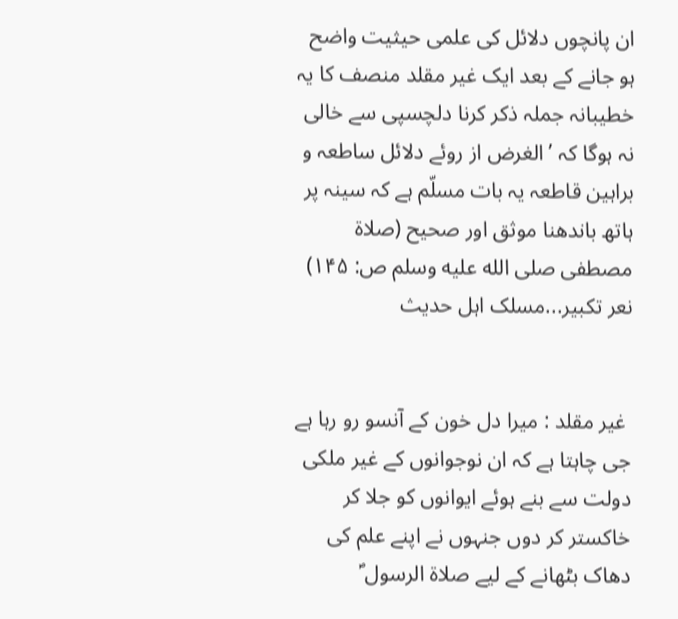ان پانچوں دلائل کی علمی حیثیت واضح ہو جانے کے بعد ایک غیر مقلد منصف کا یہ خطیبانہ جملہ ذکر کرنا دلچسپی سے خالی نہ ہوگا کہ ’الغرض از روئے دلائل ساطعہ و براہین قاطعہ یہ بات مسلّم ہے کہ سینہ پر ہاتھ باندھنا موثق اور صحیح (صلاۃ مصطفی صلى الله عليه وسلم ص: ۱۴۵) نعر تکبیر...مسلک اہل حدیث


 غیر مقلد : میرا دل خون کے آنسو رو رہا ہے جی چاہتا ہے کہ ان نوجوانوں کے غیر ملکی دولت سے بنے ہوئے ایوانوں کو جلا کر خاکستر کر دوں جنہوں نے اپنے علم کی دھاک بٹھانے کے لیے صلاۃ الرسول ؐ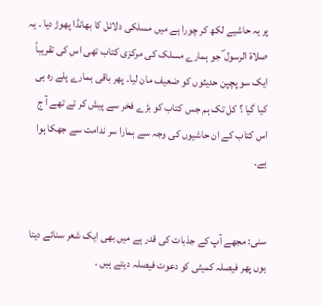پر یہ حاشیے لکھ کر چورا ہے میں مسلکی دلائل کا بھانڈا پھوڑ دیا ۔ یہ صلاۃ الرسول ؐ جو ہمارے مسلک کی مرکزی کتاب تھی اس کی تقریباً ایک سو پچپن حدیثوں کو ضعیف مان لیا۔ پھر باقی ہمارے پلے رہ ہی کیا گیا ؟ کل تک ہم جس کتاب کو بڑے فخر سے پیش کر تے تھے آ ج اس کتاب کے ان حاشیوں کی وجہ سے ہمارا سر ندامت سے جھکا ہوا ہے۔


سنی: مجھے آپ کے جذبات کی قدر ہے میں بھی ایک شعر سنائے دیتا ہوں پھر فیصلہ کمیٹی کو دعوت فیصلہ دیتے ہیں ۔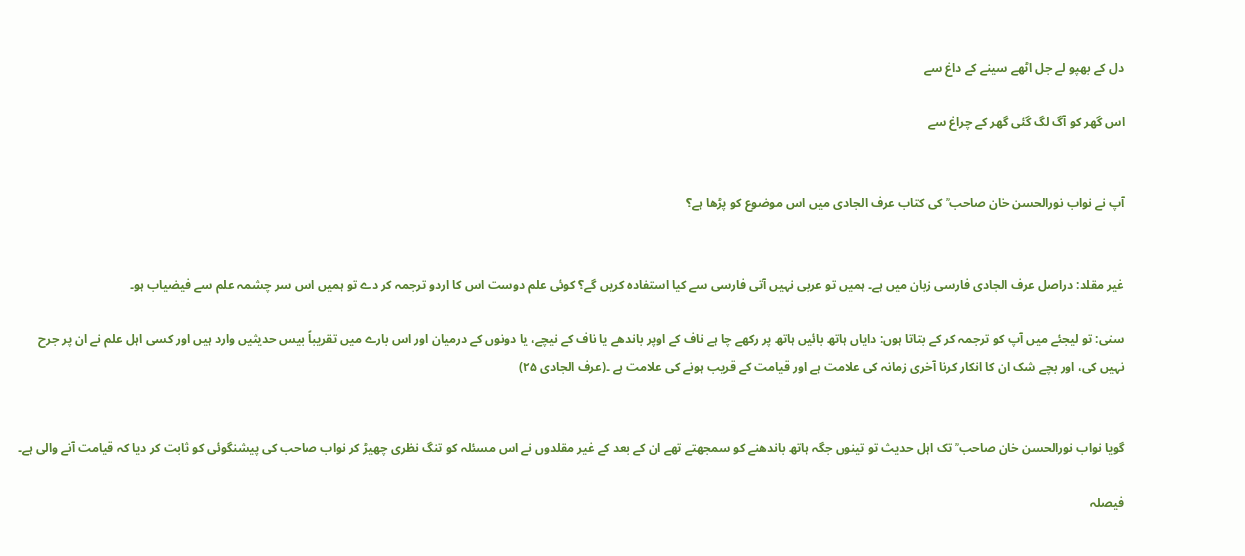دل کے بھپو لے جل اٹھے سینے کے داغ سے

اس گھر کو آگ لگ گئی گھر کے چراغ سے


آپ نے نواب نورالحسن خان صاحب ؒ کی کتاب عرف الجادی میں اس موضوع کو پڑھا ہے؟


غیر مقلد: دراصل عرف الجادی فارسی زبان میں ہے۔ ہمیں تو عربی نہیں آتی فارسی سے کیا استفادہ کریں گے؟ کوئی علم دوست اس کا اردو ترجمہ کر دے تو ہمیں اس سر چشمہ علم سے فیضیاب ہو۔

سنی: تو لیجئے میں آپ کو ترجمہ کر کے بتاتا ہوں: دایاں ہاتھ بائیں ہاتھ پر رکھے چا ہے ناف کے اوپر باندھے یا ناف کے نیچے، یا دونوں کے درمیان اور اس بارے میں تقریباً بیس حدیثیں وارد ہیں اور کسی اہل علم نے ان پر جرح نہیں کی، اور بچے شک ان کا انکار کرنا آخری زمانہ کی علامت ہے اور قیامت کے قریب ہونے کی علامت ہے ۔(عرف الجادی ۲۵)


گویا نواب نورالحسن خان صاحب ؒ تک اہل حدیث تو تینوں جگہ ہاتھ باندھنے کو سمجھتے تھے ان کے بعد کے غیر مقلدوں نے اس مسئلہ کو تنگ نظری چھیڑ کر نواب صاحب کی پیشنگوئی کو ثابت کر دیا کہ قیامت آنے والی ہے۔

فیصلہ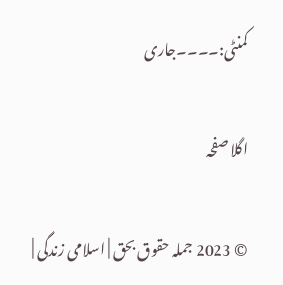کمنٹی:۔۔۔۔جاری

اگلا صفحہ

© 2023 جملہ حقوق بحق | اسلامی زندگی |